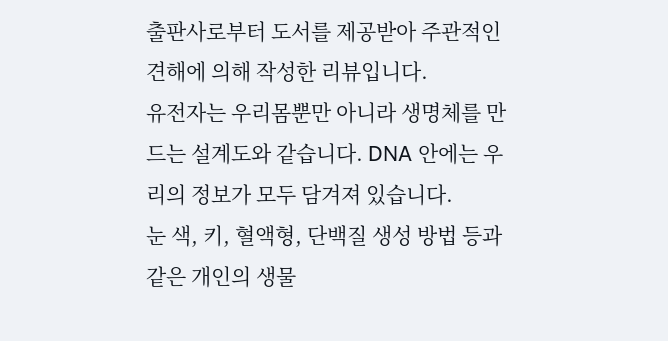출판사로부터 도서를 제공받아 주관적인 견해에 의해 작성한 리뷰입니다.
유전자는 우리몸뿐만 아니라 생명체를 만드는 설계도와 같습니다. DNA 안에는 우리의 정보가 모두 담겨져 있습니다.
눈 색, 키, 혈액형, 단백질 생성 방법 등과 같은 개인의 생물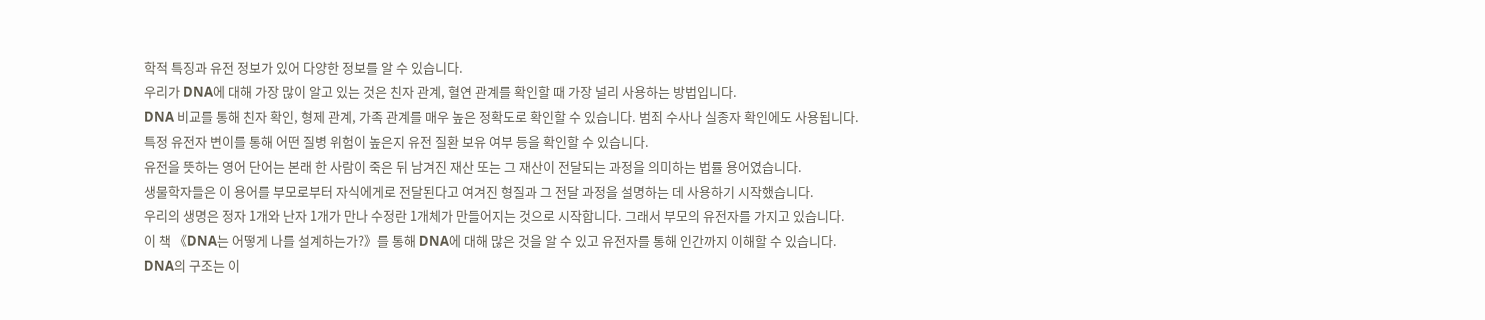학적 특징과 유전 정보가 있어 다양한 정보를 알 수 있습니다.
우리가 DNA에 대해 가장 많이 알고 있는 것은 친자 관계, 혈연 관계를 확인할 때 가장 널리 사용하는 방법입니다.
DNA 비교를 통해 친자 확인, 형제 관계, 가족 관계를 매우 높은 정확도로 확인할 수 있습니다. 범죄 수사나 실종자 확인에도 사용됩니다.
특정 유전자 변이를 통해 어떤 질병 위험이 높은지 유전 질환 보유 여부 등을 확인할 수 있습니다.
유전을 뜻하는 영어 단어는 본래 한 사람이 죽은 뒤 남겨진 재산 또는 그 재산이 전달되는 과정을 의미하는 법률 용어였습니다.
생물학자들은 이 용어를 부모로부터 자식에게로 전달된다고 여겨진 형질과 그 전달 과정을 설명하는 데 사용하기 시작했습니다.
우리의 생명은 정자 1개와 난자 1개가 만나 수정란 1개체가 만들어지는 것으로 시작합니다. 그래서 부모의 유전자를 가지고 있습니다.
이 책 《DNA는 어떻게 나를 설계하는가?》를 통해 DNA에 대해 많은 것을 알 수 있고 유전자를 통해 인간까지 이해할 수 있습니다.
DNA의 구조는 이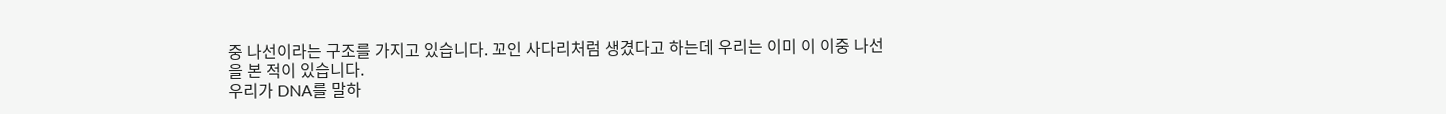중 나선이라는 구조를 가지고 있습니다. 꼬인 사다리처럼 생겼다고 하는데 우리는 이미 이 이중 나선을 본 적이 있습니다.
우리가 DNA를 말하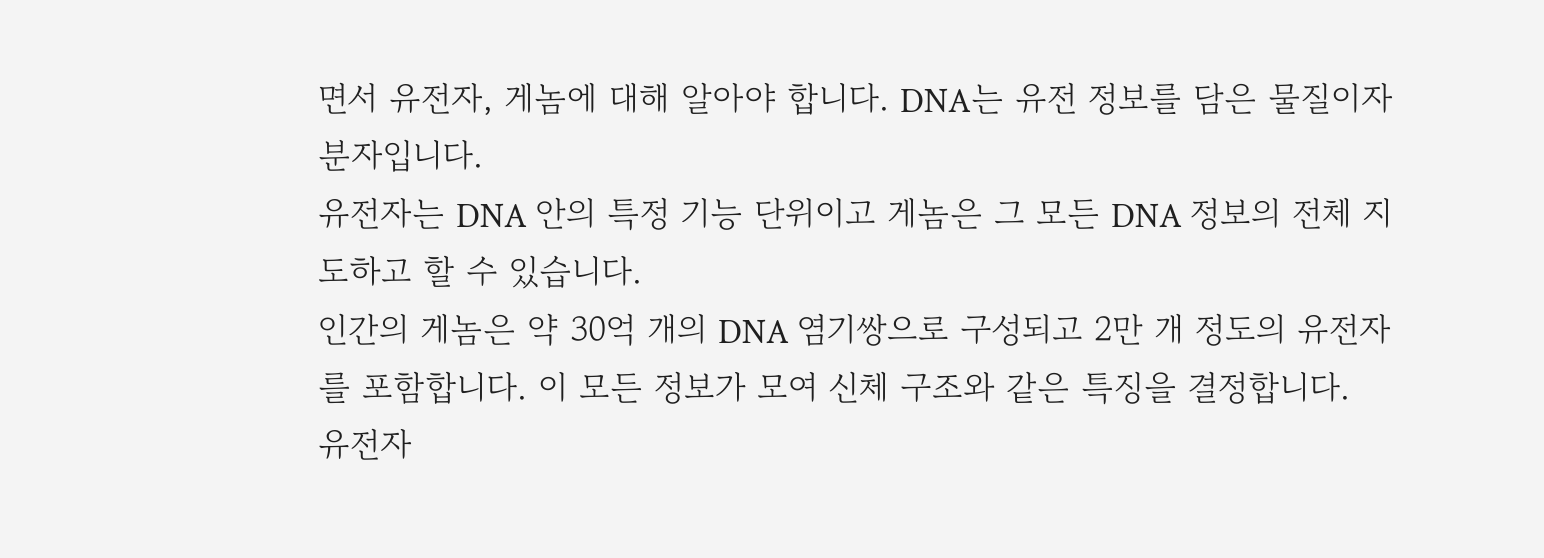면서 유전자, 게놈에 대해 알아야 합니다. DNA는 유전 정보를 담은 물질이자 분자입니다.
유전자는 DNA 안의 특정 기능 단위이고 게놈은 그 모든 DNA 정보의 전체 지도하고 할 수 있습니다.
인간의 게놈은 약 30억 개의 DNA 염기쌍으로 구성되고 2만 개 정도의 유전자를 포함합니다. 이 모든 정보가 모여 신체 구조와 같은 특징을 결정합니다.
유전자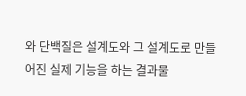와 단백질은 설계도와 그 설계도로 만들어진 실제 기능을 하는 결과물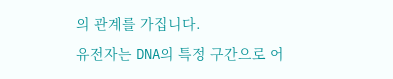의 관계를 가집니다.
유전자는 DNA의 특정 구간으로 어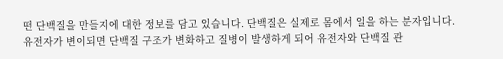떤 단백질을 만들지에 대한 정보를 담고 있습니다. 단백질은 실제로 몸에서 일을 하는 분자입니다.
유전자가 변이되면 단백질 구조가 변화하고 질병이 발생하게 되어 유전자와 단백질 관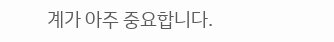계가 아주 중요합니다.